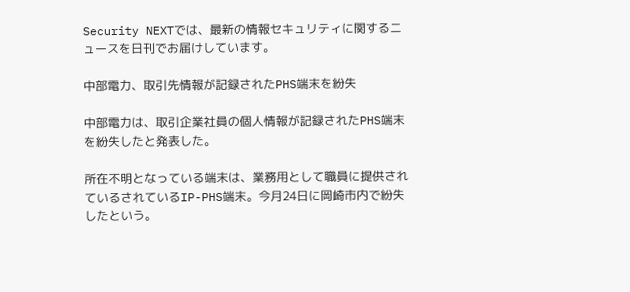Security NEXTでは、最新の情報セキュリティに関するニュースを日刊でお届けしています。

中部電力、取引先情報が記録されたPHS端末を紛失

中部電力は、取引企業社員の個人情報が記録されたPHS端末を紛失したと発表した。

所在不明となっている端末は、業務用として職員に提供されているされているIP-PHS端末。今月24日に岡崎市内で紛失したという。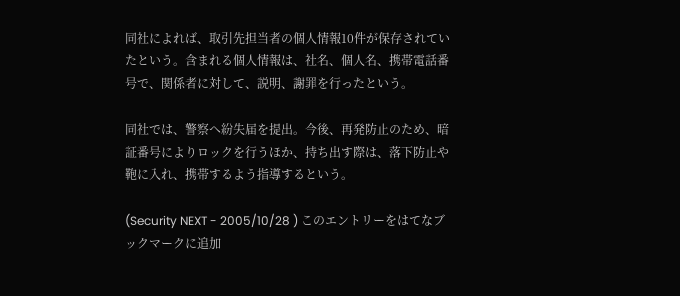同社によれば、取引先担当者の個人情報10件が保存されていたという。含まれる個人情報は、社名、個人名、携帯電話番号で、関係者に対して、説明、謝罪を行ったという。

同社では、警察へ紛失届を提出。今後、再発防止のため、暗証番号によりロックを行うほか、持ち出す際は、落下防止や鞄に入れ、携帯するよう指導するという。

(Security NEXT - 2005/10/28 ) このエントリーをはてなブックマークに追加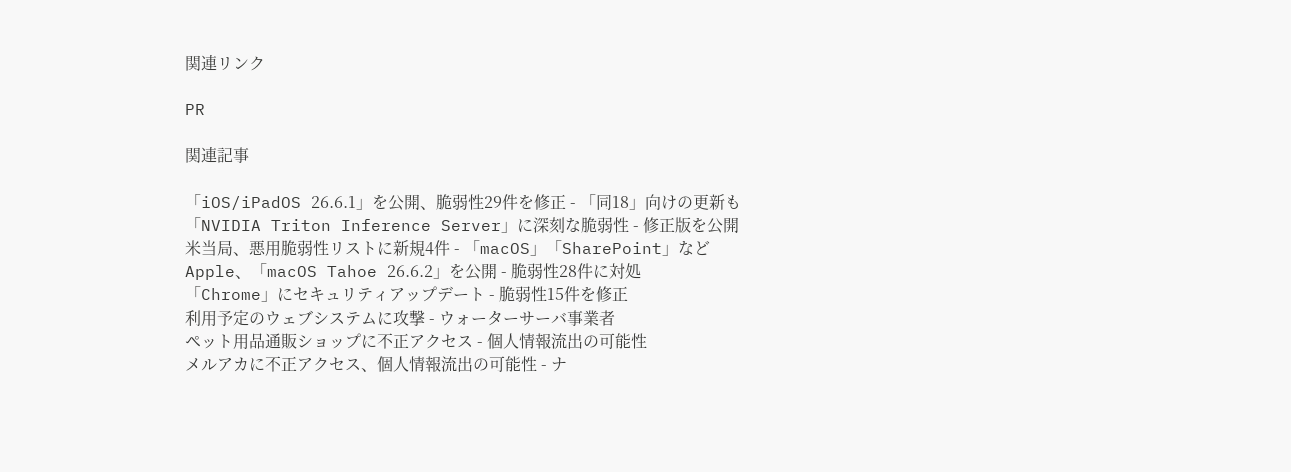関連リンク

PR

関連記事

「iOS/iPadOS 26.6.1」を公開、脆弱性29件を修正 - 「同18」向けの更新も
「NVIDIA Triton Inference Server」に深刻な脆弱性 - 修正版を公開
米当局、悪用脆弱性リストに新規4件 - 「macOS」「SharePoint」など
Apple、「macOS Tahoe 26.6.2」を公開 - 脆弱性28件に対処
「Chrome」にセキュリティアップデート - 脆弱性15件を修正
利用予定のウェブシステムに攻撃 - ウォーターサーバ事業者
ペット用品通販ショップに不正アクセス - 個人情報流出の可能性
メルアカに不正アクセス、個人情報流出の可能性 - ナ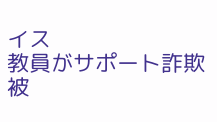イス
教員がサポート詐欺被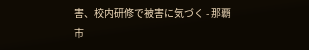害、校内研修で被害に気づく - 那覇市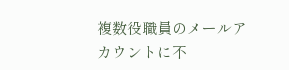複数役職員のメールアカウントに不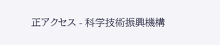正アクセス - 科学技術振興機構